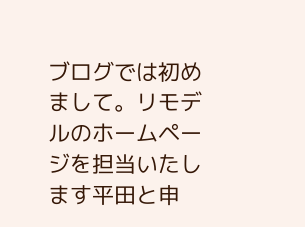ブログでは初めまして。リモデルのホームページを担当いたします平田と申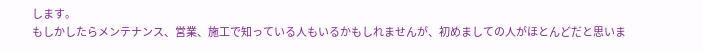します。
もしかしたらメンテナンス、営業、施工で知っている人もいるかもしれませんが、初めましての人がほとんどだと思いま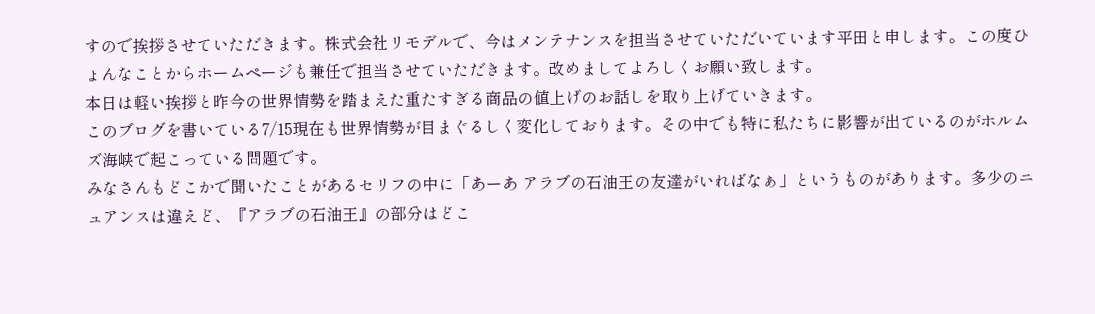すので挨拶させていただきます。株式会社リモデルで、今はメンテナンスを担当させていただいています平田と申します。この度ひょんなことからホームページも兼任で担当させていただきます。改めましてよろしくお願い致します。
本日は軽い挨拶と昨今の世界情勢を踏まえた重たすぎる商品の値上げのお話しを取り上げていきます。
このブログを書いている7/15現在も世界情勢が目まぐるしく変化しております。その中でも特に私たちに影響が出ているのがホルムズ海峡で起こっている問題です。
みなさんもどこかで聞いたことがあるセリフの中に「あーあ アラブの石油王の友達がいればなぁ」というものがあります。多少のニュアンスは違えど、『アラブの石油王』の部分はどこ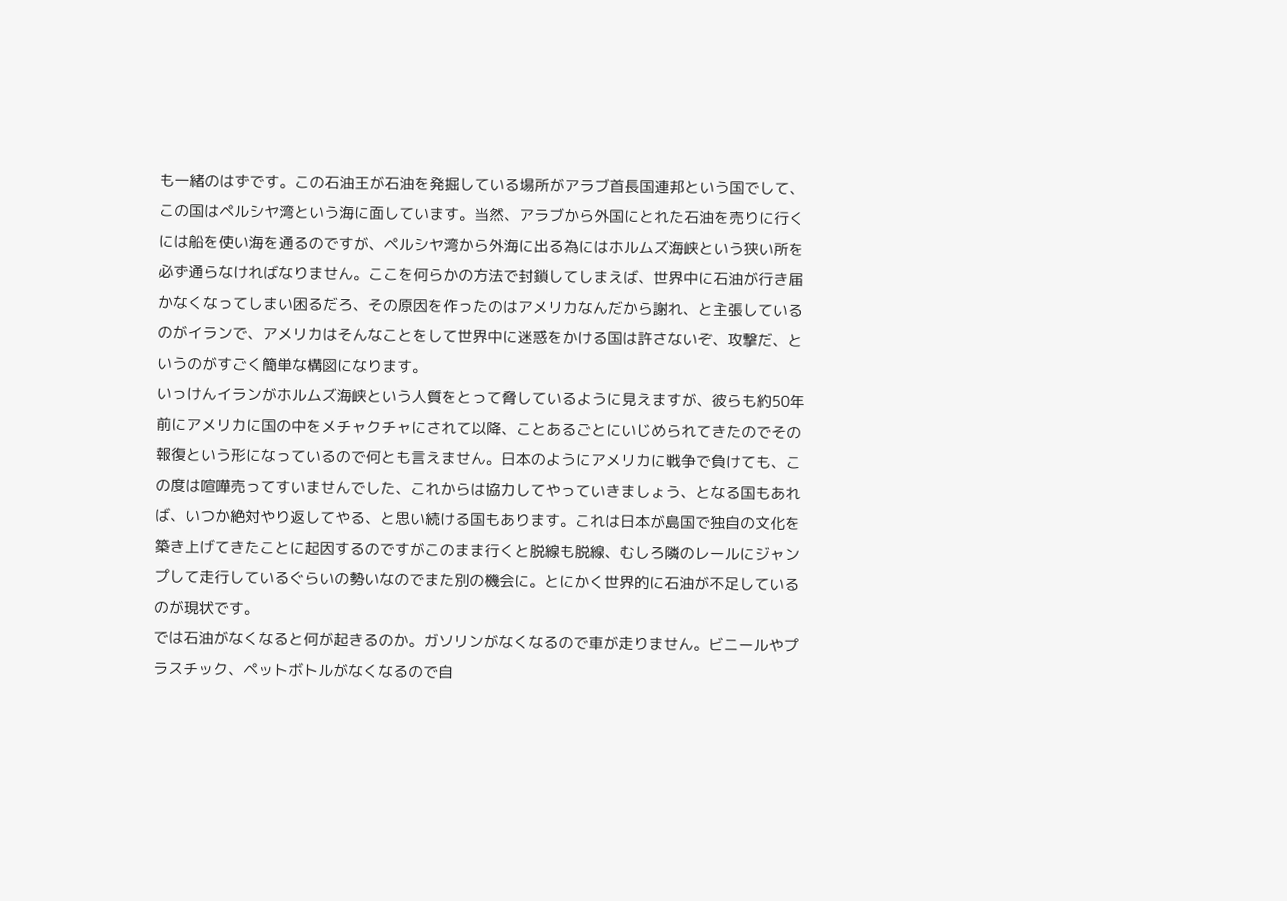も一緒のはずです。この石油王が石油を発掘している場所がアラブ首長国連邦という国でして、この国はペルシヤ湾という海に面しています。当然、アラブから外国にとれた石油を売りに行くには船を使い海を通るのですが、ペルシヤ湾から外海に出る為にはホルムズ海峡という狭い所を必ず通らなければなりません。ここを何らかの方法で封鎖してしまえば、世界中に石油が行き届かなくなってしまい困るだろ、その原因を作ったのはアメリカなんだから謝れ、と主張しているのがイランで、アメリカはそんなことをして世界中に迷惑をかける国は許さないぞ、攻撃だ、というのがすごく簡単な構図になります。
いっけんイランがホルムズ海峡という人質をとって脅しているように見えますが、彼らも約50年前にアメリカに国の中をメチャクチャにされて以降、ことあるごとにいじめられてきたのでその報復という形になっているので何とも言えません。日本のようにアメリカに戦争で負けても、この度は喧嘩売ってすいませんでした、これからは協力してやっていきましょう、となる国もあれば、いつか絶対やり返してやる、と思い続ける国もあります。これは日本が島国で独自の文化を築き上げてきたことに起因するのですがこのまま行くと脱線も脱線、むしろ隣のレールにジャンプして走行しているぐらいの勢いなのでまた別の機会に。とにかく世界的に石油が不足しているのが現状です。
では石油がなくなると何が起きるのか。ガソリンがなくなるので車が走りません。ビニールやプラスチック、ペットボトルがなくなるので自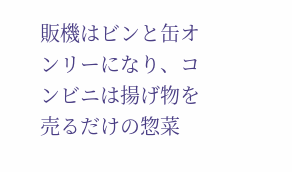販機はビンと缶オンリーになり、コンビニは揚げ物を売るだけの惣菜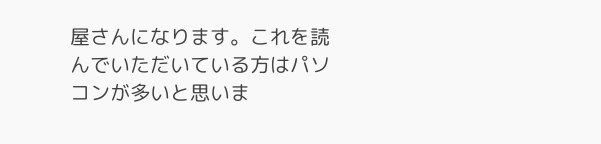屋さんになります。これを読んでいただいている方はパソコンが多いと思いま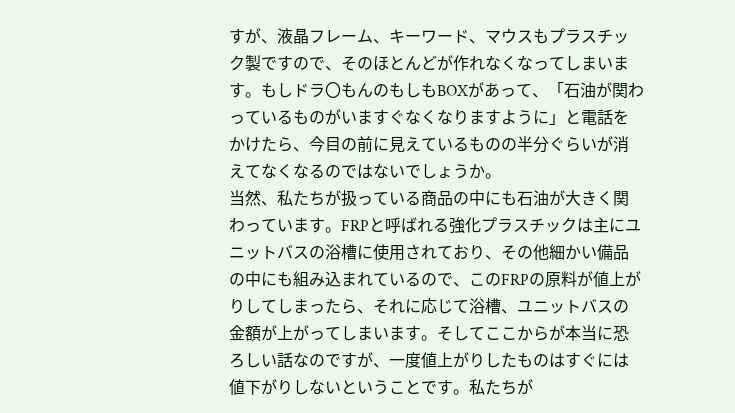すが、液晶フレーム、キーワード、マウスもプラスチック製ですので、そのほとんどが作れなくなってしまいます。もしドラ〇もんのもしもBOXがあって、「石油が関わっているものがいますぐなくなりますように」と電話をかけたら、今目の前に見えているものの半分ぐらいが消えてなくなるのではないでしょうか。
当然、私たちが扱っている商品の中にも石油が大きく関わっています。FRPと呼ばれる強化プラスチックは主にユニットバスの浴槽に使用されており、その他細かい備品の中にも組み込まれているので、このFRPの原料が値上がりしてしまったら、それに応じて浴槽、ユニットバスの金額が上がってしまいます。そしてここからが本当に恐ろしい話なのですが、一度値上がりしたものはすぐには値下がりしないということです。私たちが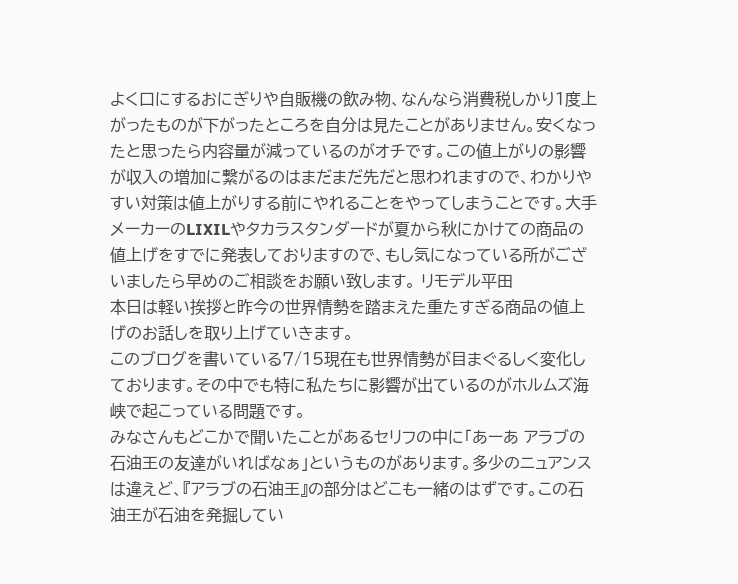よく口にするおにぎりや自販機の飲み物、なんなら消費税しかり1度上がったものが下がったところを自分は見たことがありません。安くなったと思ったら内容量が減っているのがオチです。この値上がりの影響が収入の増加に繋がるのはまだまだ先だと思われますので、わかりやすい対策は値上がりする前にやれることをやってしまうことです。大手メーカーのLIXILやタカラスタンダードが夏から秋にかけての商品の値上げをすでに発表しておりますので、もし気になっている所がございましたら早めのご相談をお願い致します。 リモデル平田
本日は軽い挨拶と昨今の世界情勢を踏まえた重たすぎる商品の値上げのお話しを取り上げていきます。
このブログを書いている7/15現在も世界情勢が目まぐるしく変化しております。その中でも特に私たちに影響が出ているのがホルムズ海峡で起こっている問題です。
みなさんもどこかで聞いたことがあるセリフの中に「あーあ アラブの石油王の友達がいればなぁ」というものがあります。多少のニュアンスは違えど、『アラブの石油王』の部分はどこも一緒のはずです。この石油王が石油を発掘してい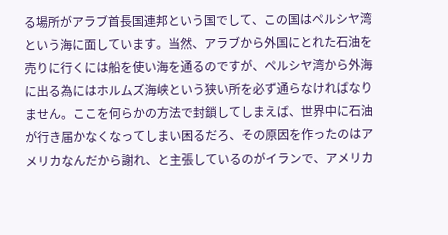る場所がアラブ首長国連邦という国でして、この国はペルシヤ湾という海に面しています。当然、アラブから外国にとれた石油を売りに行くには船を使い海を通るのですが、ペルシヤ湾から外海に出る為にはホルムズ海峡という狭い所を必ず通らなければなりません。ここを何らかの方法で封鎖してしまえば、世界中に石油が行き届かなくなってしまい困るだろ、その原因を作ったのはアメリカなんだから謝れ、と主張しているのがイランで、アメリカ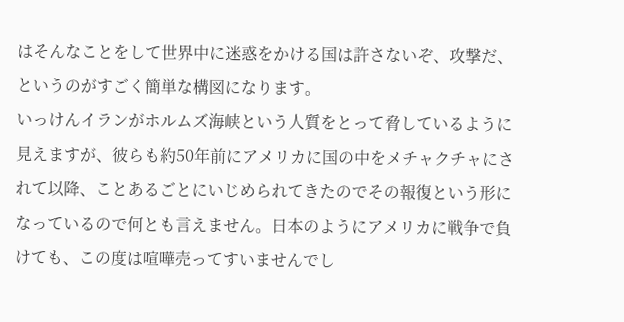はそんなことをして世界中に迷惑をかける国は許さないぞ、攻撃だ、というのがすごく簡単な構図になります。
いっけんイランがホルムズ海峡という人質をとって脅しているように見えますが、彼らも約50年前にアメリカに国の中をメチャクチャにされて以降、ことあるごとにいじめられてきたのでその報復という形になっているので何とも言えません。日本のようにアメリカに戦争で負けても、この度は喧嘩売ってすいませんでし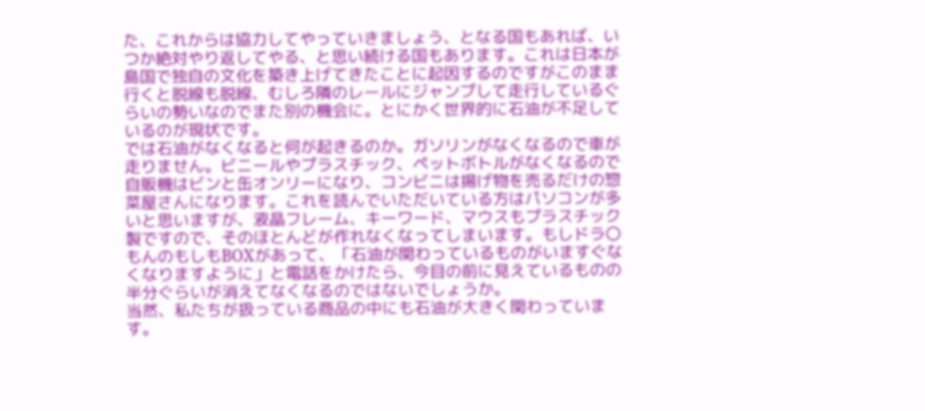た、これからは協力してやっていきましょう、となる国もあれば、いつか絶対やり返してやる、と思い続ける国もあります。これは日本が島国で独自の文化を築き上げてきたことに起因するのですがこのまま行くと脱線も脱線、むしろ隣のレールにジャンプして走行しているぐらいの勢いなのでまた別の機会に。とにかく世界的に石油が不足しているのが現状です。
では石油がなくなると何が起きるのか。ガソリンがなくなるので車が走りません。ビニールやプラスチック、ペットボトルがなくなるので自販機はビンと缶オンリーになり、コンビニは揚げ物を売るだけの惣菜屋さんになります。これを読んでいただいている方はパソコンが多いと思いますが、液晶フレーム、キーワード、マウスもプラスチック製ですので、そのほとんどが作れなくなってしまいます。もしドラ〇もんのもしもBOXがあって、「石油が関わっているものがいますぐなくなりますように」と電話をかけたら、今目の前に見えているものの半分ぐらいが消えてなくなるのではないでしょうか。
当然、私たちが扱っている商品の中にも石油が大きく関わっています。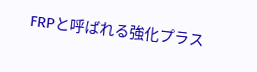FRPと呼ばれる強化プラス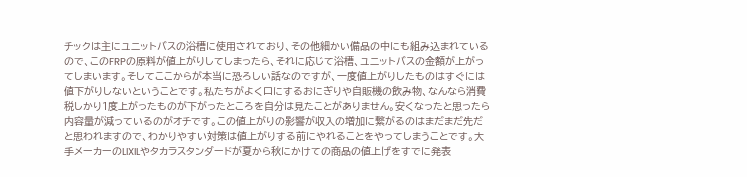チックは主にユニットバスの浴槽に使用されており、その他細かい備品の中にも組み込まれているので、このFRPの原料が値上がりしてしまったら、それに応じて浴槽、ユニットバスの金額が上がってしまいます。そしてここからが本当に恐ろしい話なのですが、一度値上がりしたものはすぐには値下がりしないということです。私たちがよく口にするおにぎりや自販機の飲み物、なんなら消費税しかり1度上がったものが下がったところを自分は見たことがありません。安くなったと思ったら内容量が減っているのがオチです。この値上がりの影響が収入の増加に繋がるのはまだまだ先だと思われますので、わかりやすい対策は値上がりする前にやれることをやってしまうことです。大手メーカーのLIXILやタカラスタンダードが夏から秋にかけての商品の値上げをすでに発表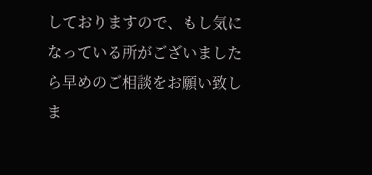しておりますので、もし気になっている所がございましたら早めのご相談をお願い致しま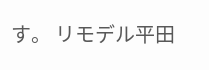す。 リモデル平田